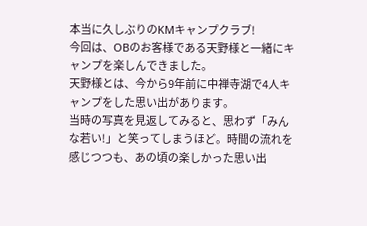本当に久しぶりのKMキャンプクラブ!
今回は、OBのお客様である天野様と一緒にキャンプを楽しんできました。
天野様とは、今から9年前に中禅寺湖で4人キャンプをした思い出があります。
当時の写真を見返してみると、思わず「みんな若い!」と笑ってしまうほど。時間の流れを感じつつも、あの頃の楽しかった思い出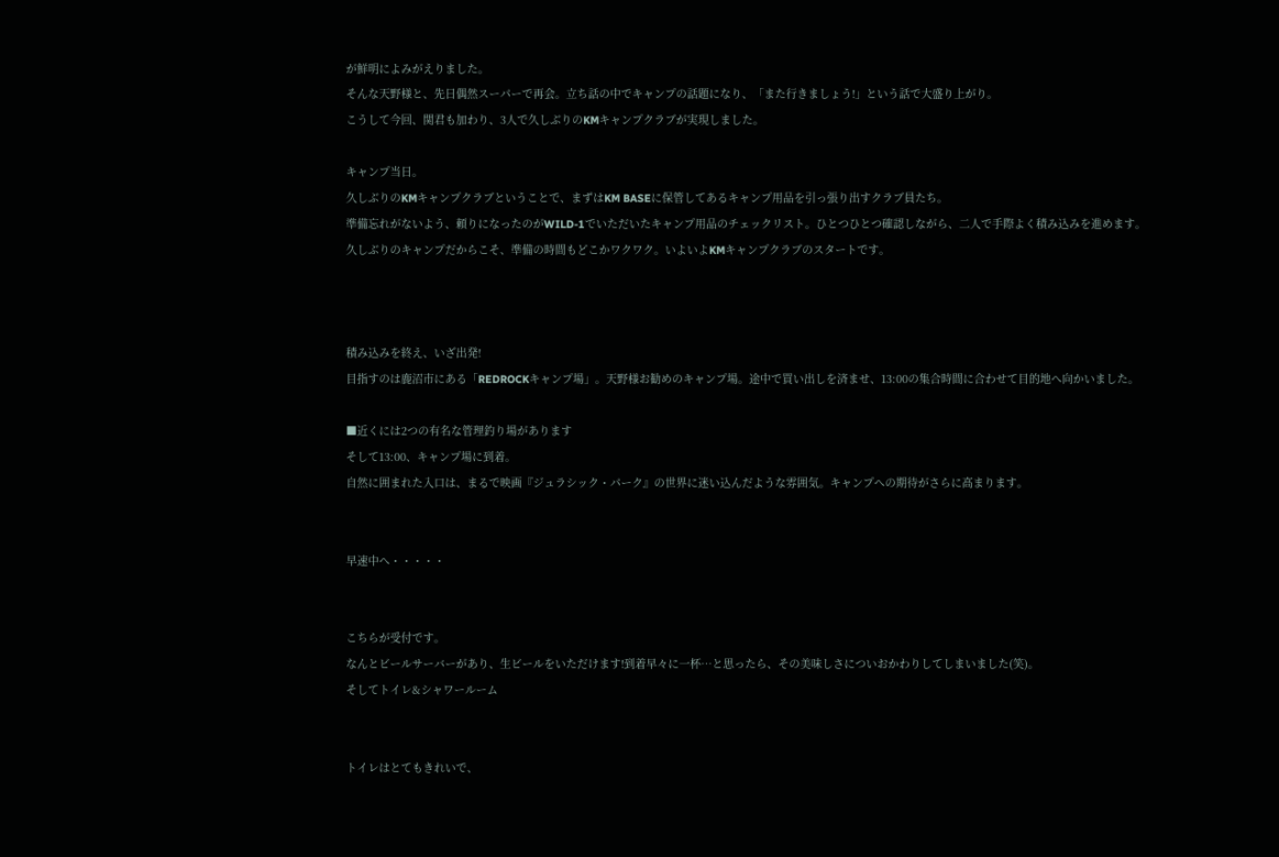が鮮明によみがえりました。
そんな天野様と、先日偶然スーパーで再会。立ち話の中でキャンプの話題になり、「また行きましょう!」という話で大盛り上がり。
こうして今回、関君も加わり、3人で久しぶりのKMキャンプクラブが実現しました。

キャンプ当日。
久しぶりのKMキャンプクラブということで、まずはKM BASEに保管してあるキャンプ用品を引っ張り出すクラブ員たち。
準備忘れがないよう、頼りになったのがWILD-1でいただいたキャンプ用品のチェックリスト。ひとつひとつ確認しながら、二人で手際よく積み込みを進めます。
久しぶりのキャンプだからこそ、準備の時間もどこかワクワク。いよいよKMキャンプクラブのスタートです。



積み込みを終え、いざ出発!
目指すのは鹿沼市にある「REDROCKキャンプ場」。天野様お勧めのキャンプ場。途中で買い出しを済ませ、13:00の集合時間に合わせて目的地へ向かいました。

■近くには2つの有名な管理釣り場があります
そして13:00、キャンプ場に到着。
自然に囲まれた入口は、まるで映画『ジュラシック・パーク』の世界に迷い込んだような雰囲気。キャンプへの期待がさらに高まります。


早速中へ・・・・・


こちらが受付です。
なんとビールサーバーがあり、生ビールをいただけます!到着早々に一杯…と思ったら、その美味しさについおかわりしてしまいました(笑)。
そしてトイレ&シャワールーム


トイレはとてもきれいで、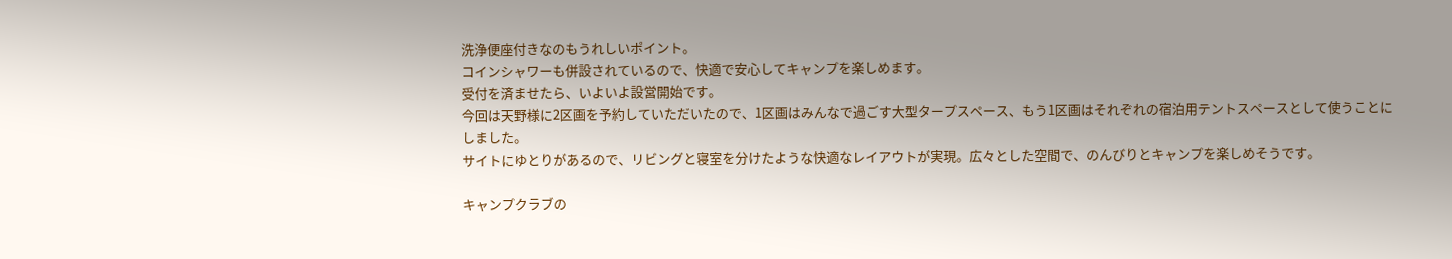洗浄便座付きなのもうれしいポイント。
コインシャワーも併設されているので、快適で安心してキャンプを楽しめます。
受付を済ませたら、いよいよ設営開始です。
今回は天野様に2区画を予約していただいたので、1区画はみんなで過ごす大型タープスペース、もう1区画はそれぞれの宿泊用テントスペースとして使うことにしました。
サイトにゆとりがあるので、リビングと寝室を分けたような快適なレイアウトが実現。広々とした空間で、のんびりとキャンプを楽しめそうです。

キャンプクラブの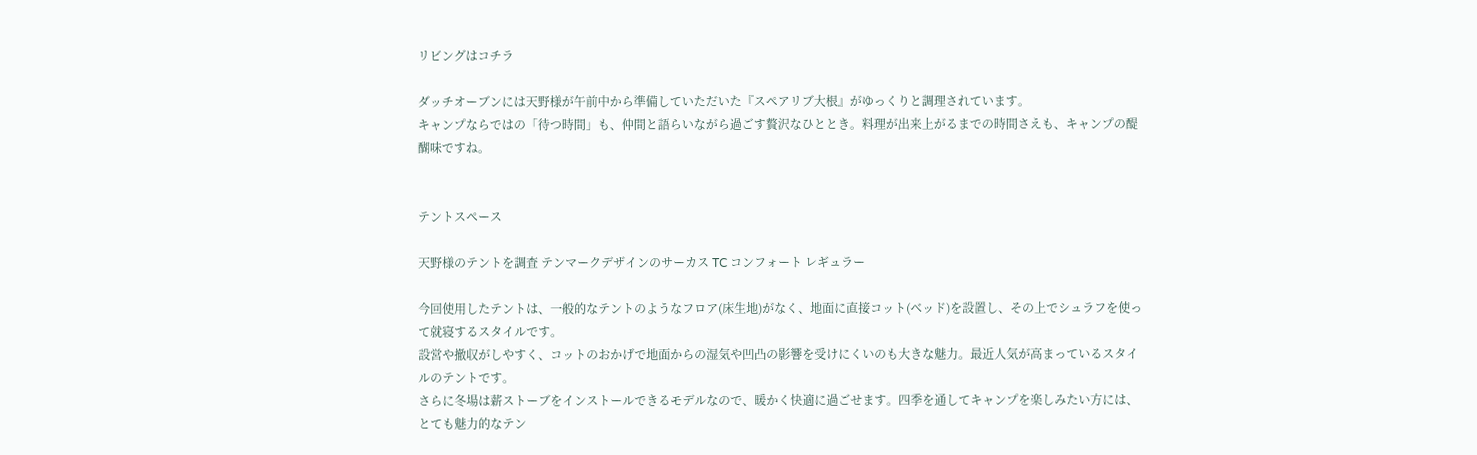リビングはコチラ

ダッチオーブンには天野様が午前中から準備していただいた『スペアリブ大根』がゆっくりと調理されています。
キャンプならではの「待つ時間」も、仲間と語らいながら過ごす贅沢なひととき。料理が出来上がるまでの時間さえも、キャンプの醍醐味ですね。


テントスペース

天野様のテントを調査 テンマークデザインのサーカス TC コンフォート レギュラー

今回使用したテントは、一般的なテントのようなフロア(床生地)がなく、地面に直接コット(ベッド)を設置し、その上でシュラフを使って就寝するスタイルです。
設営や撤収がしやすく、コットのおかげで地面からの湿気や凹凸の影響を受けにくいのも大きな魅力。最近人気が高まっているスタイルのテントです。
さらに冬場は薪ストーブをインストールできるモデルなので、暖かく快適に過ごせます。四季を通してキャンプを楽しみたい方には、とても魅力的なテン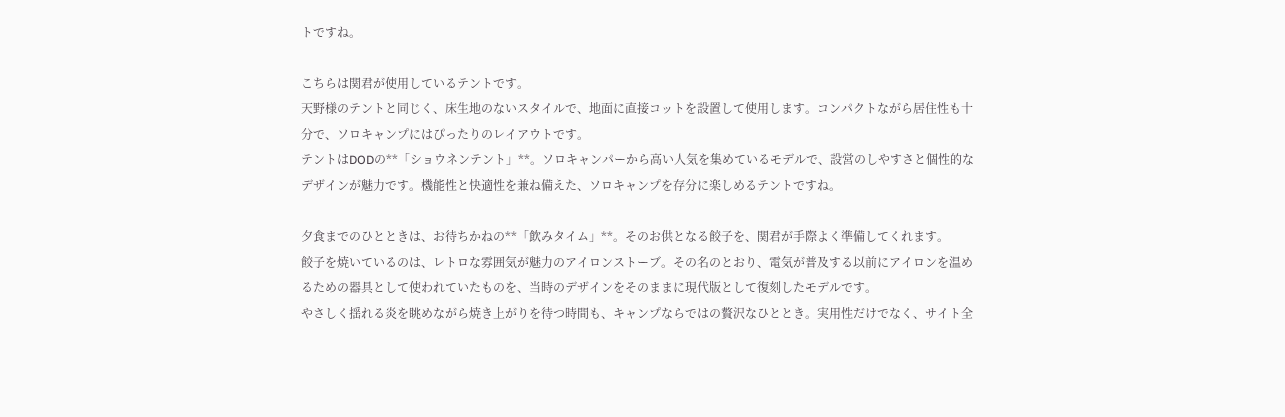トですね。

こちらは関君が使用しているテントです。
天野様のテントと同じく、床生地のないスタイルで、地面に直接コットを設置して使用します。コンパクトながら居住性も十分で、ソロキャンプにはぴったりのレイアウトです。
テントはDODの**「ショウネンテント」**。ソロキャンパーから高い人気を集めているモデルで、設営のしやすさと個性的なデザインが魅力です。機能性と快適性を兼ね備えた、ソロキャンプを存分に楽しめるテントですね。

夕食までのひとときは、お待ちかねの**「飲みタイム」**。そのお供となる餃子を、関君が手際よく準備してくれます。
餃子を焼いているのは、レトロな雰囲気が魅力のアイロンストーブ。その名のとおり、電気が普及する以前にアイロンを温めるための器具として使われていたものを、当時のデザインをそのままに現代版として復刻したモデルです。
やさしく揺れる炎を眺めながら焼き上がりを待つ時間も、キャンプならではの贅沢なひととき。実用性だけでなく、サイト全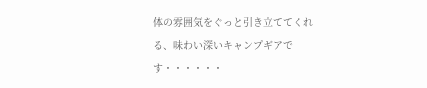体の雰囲気をぐっと引き立ててくれる、味わい深いキャンプギアです・・・・・・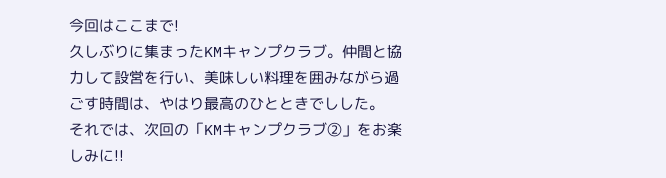今回はここまで!
久しぶりに集まったKMキャンプクラブ。仲間と協力して設営を行い、美味しい料理を囲みながら過ごす時間は、やはり最高のひとときでしした。
それでは、次回の「KMキャンプクラブ②」をお楽しみに!!